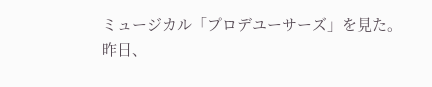ミュージカル「プロデユーサーズ」を見た。
昨日、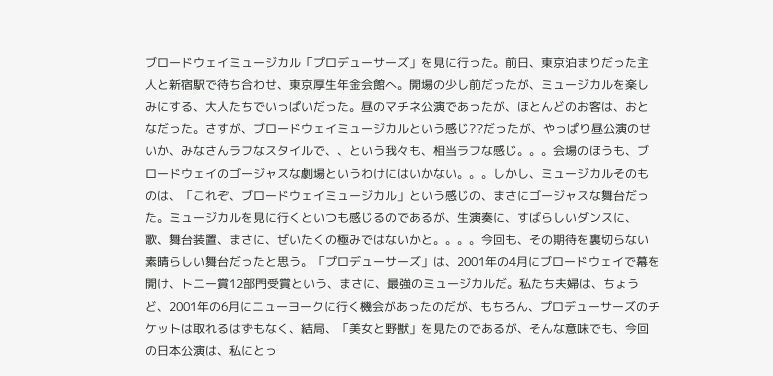ブロードウェイミュージカル「プロデューサーズ」を見に行った。前日、東京泊まりだった主人と新宿駅で待ち合わせ、東京厚生年金会館へ。開場の少し前だったが、ミュージカルを楽しみにする、大人たちでいっぱいだった。昼のマチネ公演であったが、ほとんどのお客は、おとなだった。さすが、ブロードウェイミュージカルという感じ??だったが、やっぱり昼公演のせいか、みなさんラフなスタイルで、、という我々も、相当ラフな感じ。。。会場のほうも、ブロードウェイのゴージャスな劇場というわけにはいかない。。。しかし、ミュージカルそのものは、「これぞ、ブロードウェイミュージカル」という感じの、まさにゴージャスな舞台だった。ミュージカルを見に行くといつも感じるのであるが、生演奏に、すばらしいダンスに、歌、舞台装置、まさに、ぜいたくの極みではないかと。。。。今回も、その期待を裏切らない素晴らしい舞台だったと思う。「プロデューサーズ」は、2001年の4月にブロードウェイで幕を開け、トニー賞12部門受賞という、まさに、最強のミュージカルだ。私たち夫婦は、ちょうど、2001年の6月にニューヨークに行く機会があったのだが、もちろん、プロデューサーズのチケットは取れるはずもなく、結局、「美女と野獣」を見たのであるが、そんな意味でも、今回の日本公演は、私にとっ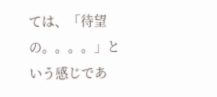ては、「待望の。。。。」という感じであ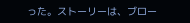った。ストーリーは、ブロー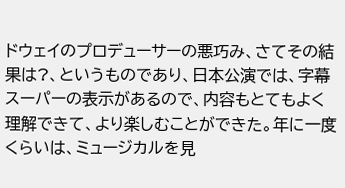ドウェイのプロデューサーの悪巧み、さてその結果は?、というものであり、日本公演では、字幕スーパーの表示があるので、内容もとてもよく理解できて、より楽しむことができた。年に一度くらいは、ミュージカルを見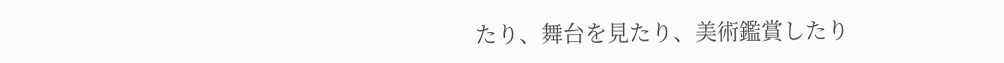たり、舞台を見たり、美術鑑賞したり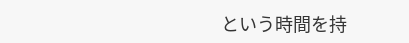という時間を持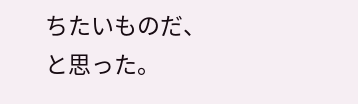ちたいものだ、と思った。